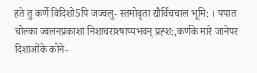हते तु कर्णे विदिशो5पि जज्वलु- स्तमोवृता द्यौर्विचचाल भूमि: । पपात चोल्का ज्वलनप्रकाशा निशाचराश्षाप्यभवन् प्रह्श:,कर्णके मारे जानेपर दिशाओंके कोने-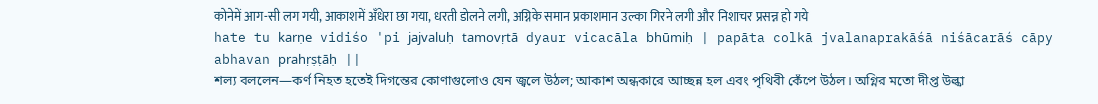कोनेमें आग-सी लग गयी, आकाशमें अँधेरा छा गया, धरती डोलने लगी, अग्निके समान प्रकाशमान उल्का गिरने लगी और निशाचर प्रसन्न हो गये
hate tu karṇe vidiśo 'pi jajvaluḥ tamovṛtā dyaur vicacāla bhūmiḥ | papāta colkā jvalanaprakāśā niśācarāś cāpy abhavan prahṛṣṭāḥ ||
শল্য বললেন—কর্ণ নিহত হতেই দিগন্তের কোণাগুলোও যেন জ্বলে উঠল; আকাশ অন্ধকারে আচ্ছন্ন হল এবং পৃথিবী কেঁপে উঠল। অগ্নির মতো দীপ্ত উল্কা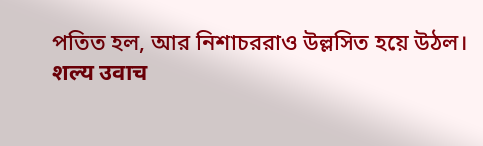পতিত হল, আর নিশাচররাও উল্লসিত হয়ে উঠল।
शल्य उवाच